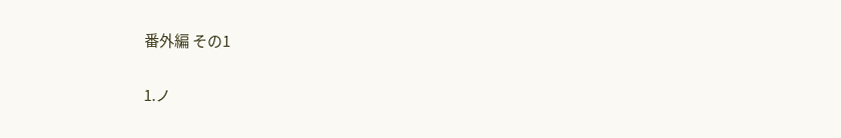番外編 その1


1.ノ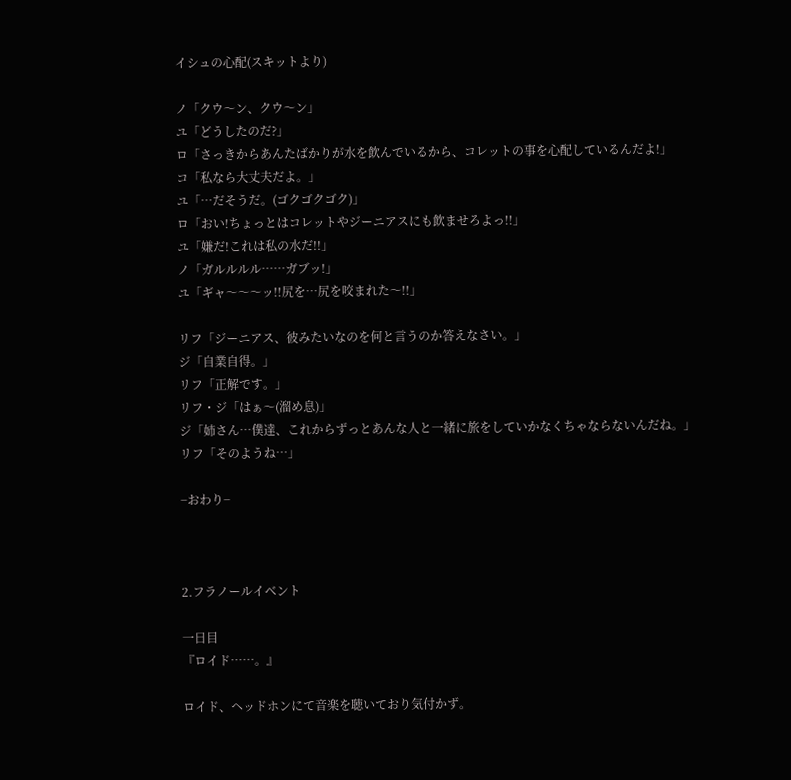イシュの心配(スキットより)

ノ「クウ〜ン、クウ〜ン」
ユ「どうしたのだ?」
ロ「さっきからあんたばかりが水を飲んでいるから、コレットの事を心配しているんだよ!」
コ「私なら大丈夫だよ。」
ユ「…だそうだ。(ゴクゴクゴク)」
ロ「おい!ちょっとはコレットやジーニアスにも飲ませろよっ!!」
ユ「嫌だ!これは私の水だ!!」
ノ「ガルルルル……ガブッ!」
ユ「ギャ〜〜〜ッ!!尻を…尻を咬まれた〜!!」

リフ「ジーニアス、彼みたいなのを何と言うのか答えなさい。」
ジ「自業自得。」
リフ「正解です。」
リフ・ジ「はぁ〜(溜め息)」
ジ「姉さん…僕達、これからずっとあんな人と一緒に旅をしていかなくちゃならないんだね。」
リフ「そのようね…」

−おわり−



2.フラノールイベント

一日目
『ロイド……。』

ロイド、ヘッドホンにて音楽を聴いており気付かず。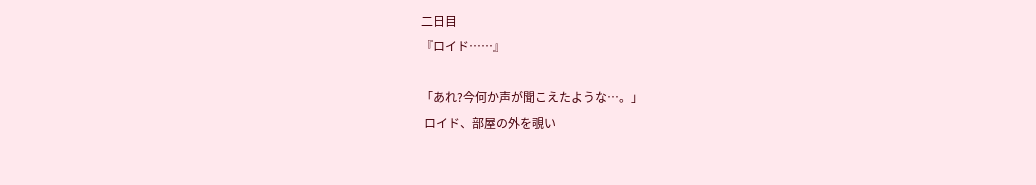二日目
『ロイド……』

「あれ?今何か声が聞こえたような…。」
 ロイド、部屋の外を覗い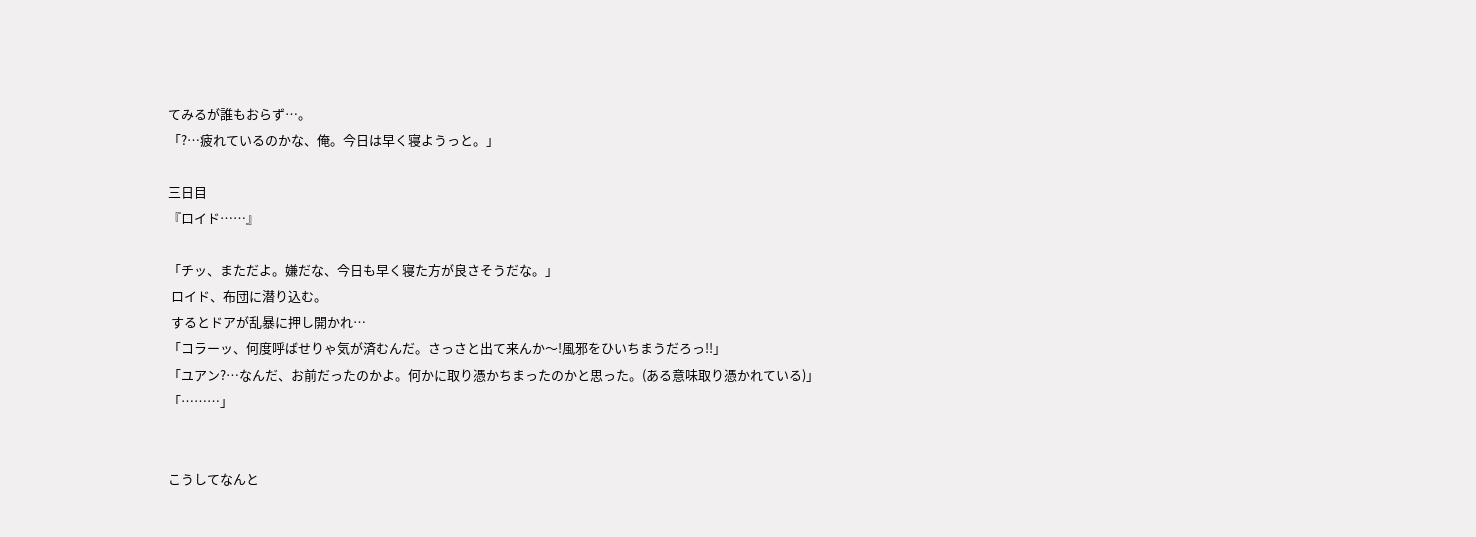てみるが誰もおらず…。
「?…疲れているのかな、俺。今日は早く寝ようっと。」

三日目
『ロイド……』

「チッ、まただよ。嫌だな、今日も早く寝た方が良さそうだな。」
 ロイド、布団に潜り込む。
 するとドアが乱暴に押し開かれ…
「コラーッ、何度呼ばせりゃ気が済むんだ。さっさと出て来んか〜!風邪をひいちまうだろっ!!」
「ユアン?…なんだ、お前だったのかよ。何かに取り憑かちまったのかと思った。(ある意味取り憑かれている)」
「………」


こうしてなんと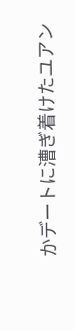かデートに漕ぎ着けたユアン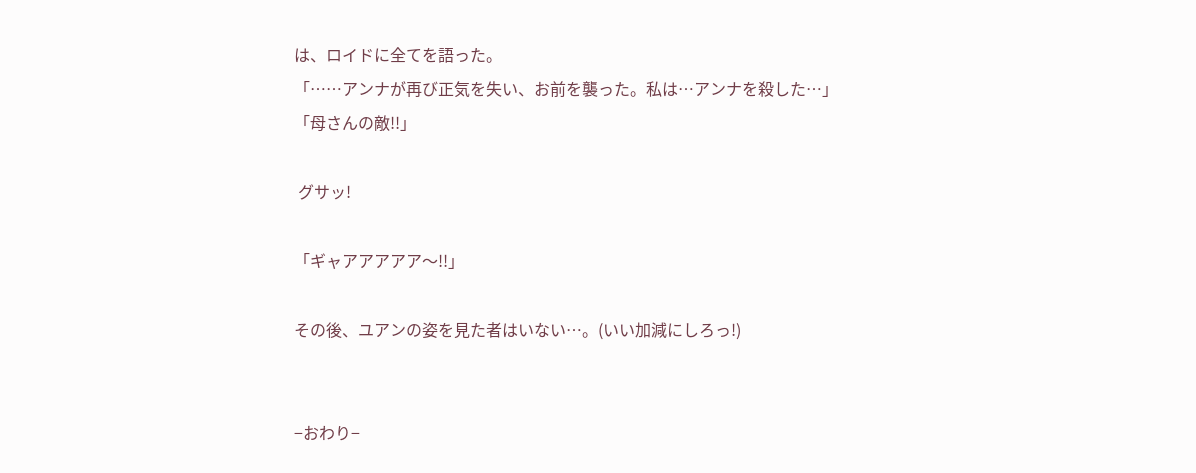は、ロイドに全てを語った。
「……アンナが再び正気を失い、お前を襲った。私は…アンナを殺した…」
「母さんの敵!!」

 グサッ!

「ギャアアアアア〜!!」

その後、ユアンの姿を見た者はいない…。(いい加減にしろっ!)


−おわり−